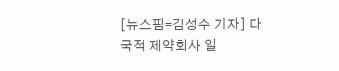[뉴스핌=김성수 기자] 다국적 제약회사 일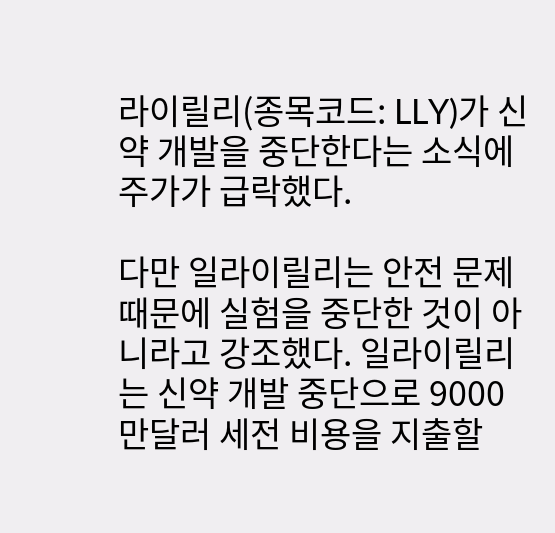라이릴리(종목코드: LLY)가 신약 개발을 중단한다는 소식에 주가가 급락했다.

다만 일라이릴리는 안전 문제 때문에 실험을 중단한 것이 아니라고 강조했다. 일라이릴리는 신약 개발 중단으로 9000만달러 세전 비용을 지출할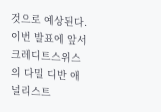것으로 예상된다.
이번 발표에 앞서 크레디트스위스의 다밀 디반 애널리스트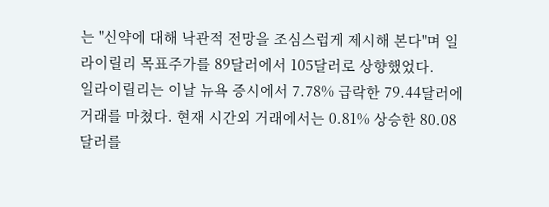는 "신약에 대해 낙관적 전망을 조심스럽게 제시해 본다"며 일라이릴리 목표주가를 89달러에서 105달러로 상향했었다.
일라이릴리는 이날 뉴욕 증시에서 7.78% 급락한 79.44달러에 거래를 마쳤다. 현재 시간외 거래에서는 0.81% 상승한 80.08달러를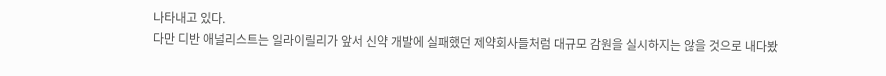나타내고 있다.
다만 디반 애널리스트는 일라이릴리가 앞서 신약 개발에 실패했던 제약회사들처럼 대규모 감원을 실시하지는 않을 것으로 내다봤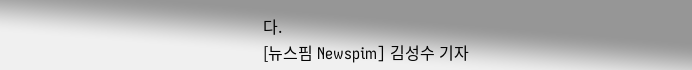다.
[뉴스핌 Newspim] 김성수 기자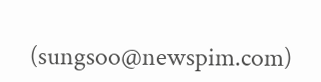(sungsoo@newspim.com)